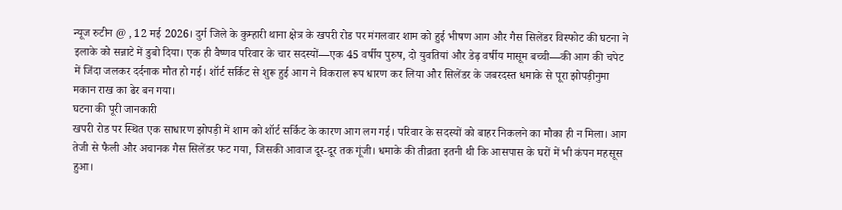न्यूज रुटीन @ , 12 मई 2026। दुर्ग जिले के कुम्हारी थाना क्षेत्र के खपरी रोड पर मंगलवार शाम को हुई भीषण आग और गैस सिलेंडर विस्फोट की घटना ने इलाके को सन्नाटे में डुबो दिया। एक ही वैष्णव परिवार के चार सदस्यों—एक 45 वर्षीय पुरुष, दो युवतियां और डेढ़ वर्षीय मासूम बच्ची—की आग की चपेट में जिंदा जलकर दर्दनाक मौत हो गई। शॉर्ट सर्किट से शुरू हुई आग ने विकराल रूप धारण कर लिया और सिलेंडर के जबरदस्त धमाके से पूरा झोपड़ीनुमा मकान राख का ढेर बन गया।
घटना की पूरी जानकारी
खपरी रोड पर स्थित एक साधारण झोपड़ी में शाम को शॉर्ट सर्किट के कारण आग लग गई। परिवार के सदस्यों को बाहर निकलने का मौका ही न मिला। आग तेजी से फैली और अचानक गैस सिलेंडर फट गया, जिसकी आवाज दूर-दूर तक गूंजी। धमाके की तीव्रता इतनी थी कि आसपास के घरों में भी कंपन महसूस हुआ।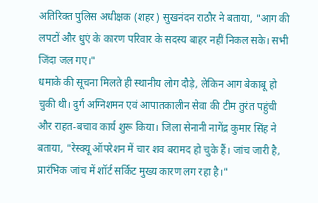अतिरिक्त पुलिस अधीक्षक (शहर) सुखनंदन राठौर ने बताया, "आग की लपटों और धुएं के कारण परिवार के सदस्य बाहर नहीं निकल सके। सभी जिंदा जल गए।"
धमाके की सूचना मिलते ही स्थानीय लोग दौड़े, लेकिन आग बेकाबू हो चुकी थी। दुर्ग अग्निशमन एवं आपातकालीन सेवा की टीम तुरंत पहुंची और राहत-बचाव कार्य शुरू किया। जिला सेनानी नागेंद्र कुमार सिंह ने बताया, "रेस्क्यू ऑपरेशन में चार शव बरामद हो चुके हैं। जांच जारी है, प्रारंभिक जांच में शॉर्ट सर्किट मुख्य कारण लग रहा है।"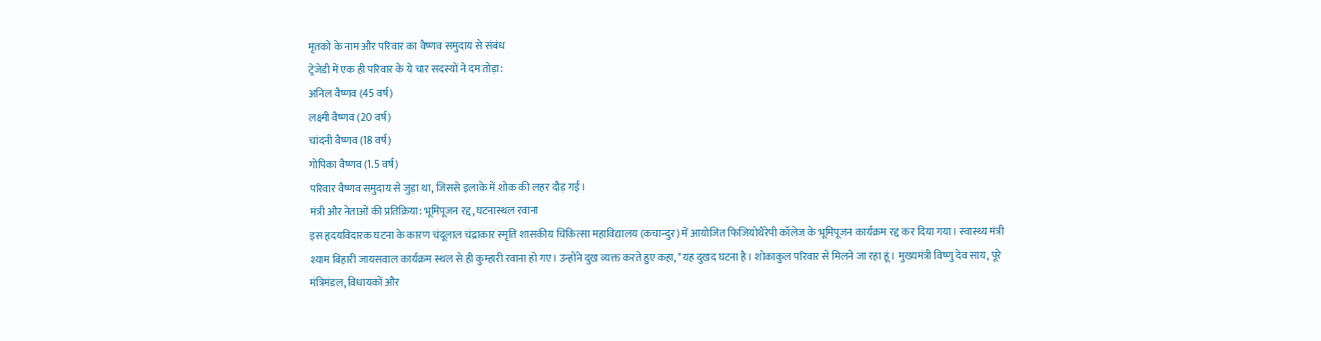मृतकों के नाम और परिवार का वैष्णव समुदाय से संबंध
ट्रेजेडी में एक ही परिवार के ये चार सदस्यों ने दम तोड़ा:
अनिल वैष्णव (45 वर्ष)
लक्ष्मी वैष्णव (20 वर्ष)
चांदनी वैष्णव (18 वर्ष)
गोपिका वैष्णव (1.5 वर्ष)
परिवार वैष्णव समुदाय से जुड़ा था, जिससे इलाके में शोक की लहर दौड़ गई।
मंत्री और नेताओं की प्रतिक्रिया: भूमिपूजन रद्द, घटनास्थल रवाना
इस हृदयविदारक घटना के कारण चंदूलाल चंद्राकार स्मृति शासकीय चिकित्सा महाविद्यालय (कचान्दुर) में आयोजित फिजियोथैरेपी कॉलेज के भूमिपूजन कार्यक्रम रद्द कर दिया गया। स्वास्थ्य मंत्री श्याम बिहारी जायसवाल कार्यक्रम स्थल से ही कुम्हारी रवाना हो गए। उन्होंने दुख व्यक्त करते हुए कहा, "यह दुखद घटना है। शोकाकुल परिवार से मिलने जा रहा हूं। मुख्यमंत्री विष्णु देव साय, पूरे मंत्रिमंडल, विधायकों और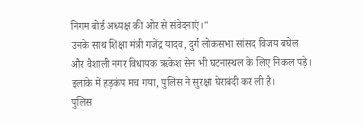निगम बोर्ड अध्यक्ष की ओर से संवेदनाएं।"
उनके साथ शिक्षा मंत्री गजेंद्र यादव, दुर्ग लोकसभा सांसद विजय बघेल और वैशाली नगर विधायक ऋकेश सेन भी घटनास्थल के लिए निकल पड़े। इलाके में हड़कंप मच गया, पुलिस ने सुरक्षा घेराबंदी कर ली है।
पुलिस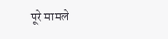पूरे मामले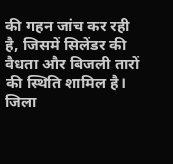की गहन जांच कर रही है, जिसमें सिलेंडर की वैधता और बिजली तारों की स्थिति शामिल है। जिला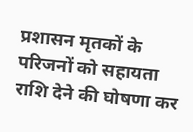प्रशासन मृतकों के परिजनों को सहायता राशि देने की घोषणा कर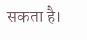सकता है।